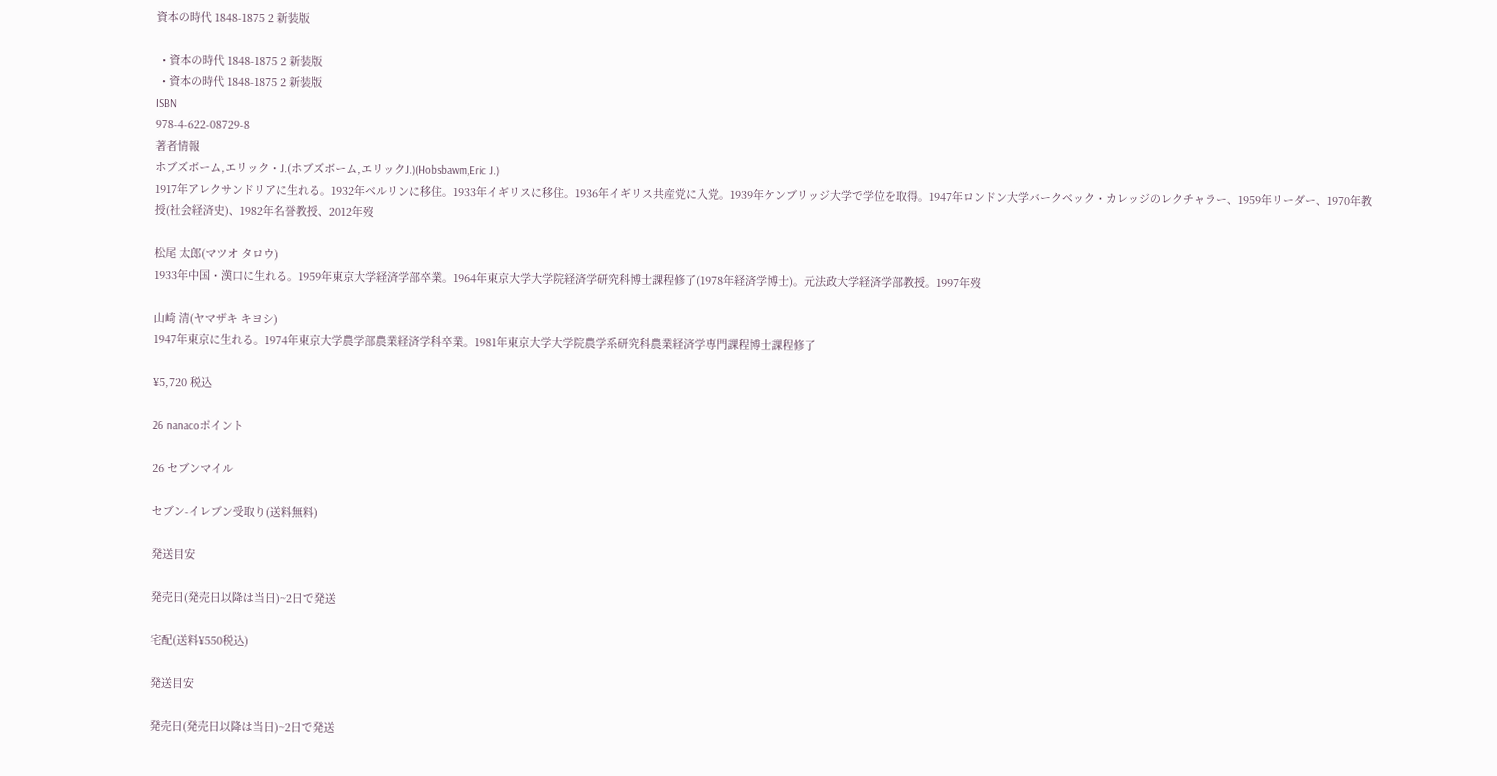資本の時代 1848-1875 2 新装版

  • 資本の時代 1848-1875 2 新装版
  • 資本の時代 1848-1875 2 新装版
ISBN
978-4-622-08729-8
著者情報
ホブズボーム,エリック・J.(ホブズボーム,エリックJ.)(Hobsbawm,Eric J.)
1917年アレクサンドリアに生れる。1932年ベルリンに移住。1933年イギリスに移住。1936年イギリス共産党に入党。1939年ケンブリッジ大学で学位を取得。1947年ロンドン大学バークベック・カレッジのレクチャラー、1959年リーダー、1970年教授(社会経済史)、1982年名誉教授、2012年歿

松尾 太郎(マツオ タロウ)
1933年中国・漢口に生れる。1959年東京大学経済学部卒業。1964年東京大学大学院経済学研究科博士課程修了(1978年経済学博士)。元法政大学経済学部教授。1997年歿

山崎 清(ヤマザキ キヨシ)
1947年東京に生れる。1974年東京大学農学部農業経済学科卒業。1981年東京大学大学院農学系研究科農業経済学専門課程博士課程修了

¥5,720 税込

26 nanacoポイント

26 セブンマイル

セブン-イレブン受取り(送料無料)

発送目安

発売日(発売日以降は当日)~2日で発送

宅配(送料¥550税込)

発送目安

発売日(発売日以降は当日)~2日で発送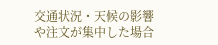交通状況・天候の影響や注文が集中した場合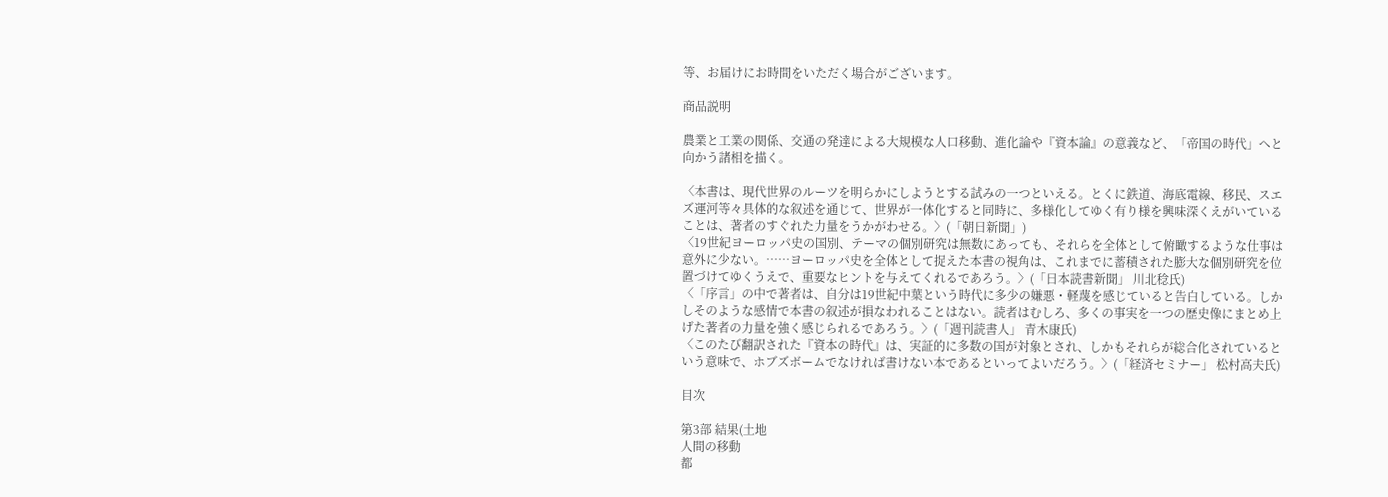等、お届けにお時間をいただく場合がございます。

商品説明

農業と工業の関係、交通の発達による大規模な人口移動、進化論や『資本論』の意義など、「帝国の時代」へと向かう諸相を描く。

〈本書は、現代世界のルーツを明らかにしようとする試みの一つといえる。とくに鉄道、海底電線、移民、スエズ運河等々具体的な叙述を通じて、世界が一体化すると同時に、多様化してゆく有り様を興味深くえがいていることは、著者のすぐれた力量をうかがわせる。〉(「朝日新聞」)
〈19世紀ヨーロッパ史の国別、テーマの個別研究は無数にあっても、それらを全体として俯瞰するような仕事は意外に少ない。……ヨーロッパ史を全体として捉えた本書の視角は、これまでに蓄積された膨大な個別研究を位置づけてゆくうえで、重要なヒントを与えてくれるであろう。〉(「日本読書新聞」 川北稔氏)
〈「序言」の中で著者は、自分は19世紀中葉という時代に多少の嫌悪・軽蔑を感じていると告白している。しかしそのような感情で本書の叙述が損なわれることはない。読者はむしろ、多くの事実を一つの歴史像にまとめ上げた著者の力量を強く感じられるであろう。〉(「週刊読書人」 青木康氏)
〈このたび翻訳された『資本の時代』は、実証的に多数の国が対象とされ、しかもそれらが総合化されているという意味で、ホブズボームでなければ書けない本であるといってよいだろう。〉(「経済セミナー」 松村高夫氏)

目次

第3部 結果(土地
人間の移動
都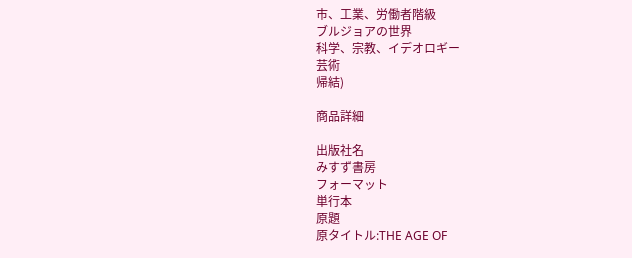市、工業、労働者階級
ブルジョアの世界
科学、宗教、イデオロギー
芸術
帰結)

商品詳細

出版社名
みすず書房
フォーマット
単行本
原題
原タイトル:THE AGE OF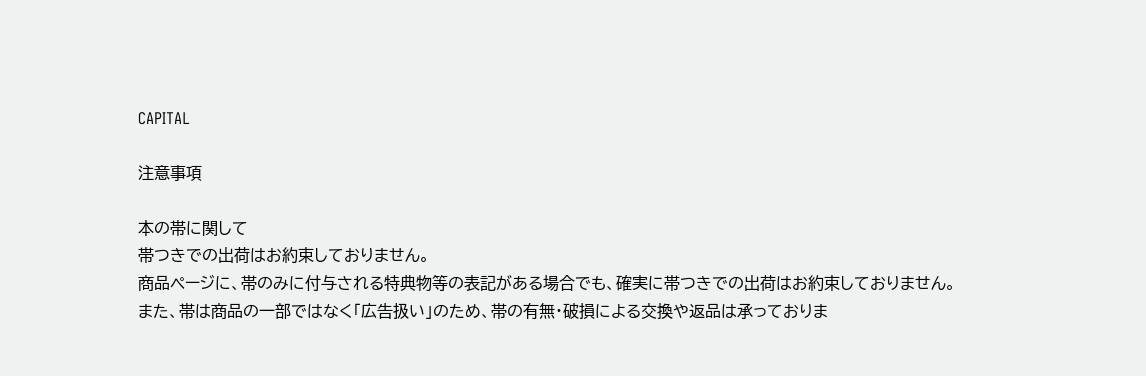CAPITAL

注意事項

本の帯に関して
帯つきでの出荷はお約束しておりません。
商品ページに、帯のみに付与される特典物等の表記がある場合でも、確実に帯つきでの出荷はお約束しておりません。
また、帯は商品の一部ではなく「広告扱い」のため、帯の有無・破損による交換や返品は承っておりま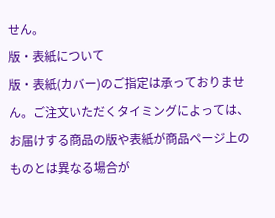せん。
版・表紙について
版・表紙(カバー)のご指定は承っておりません。ご注文いただくタイミングによっては、お届けする商品の版や表紙が商品ページ上のものとは異なる場合が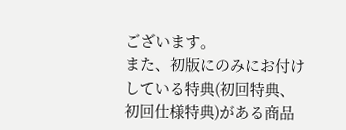ございます。
また、初版にのみにお付けしている特典(初回特典、初回仕様特典)がある商品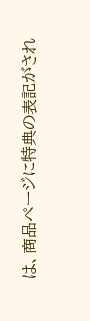は、商品ページに特典の表記がされ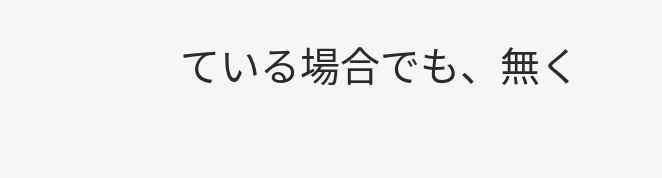ている場合でも、無く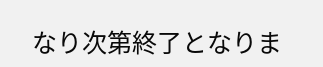なり次第終了となりま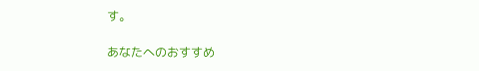す。

あなたへのおすすめ